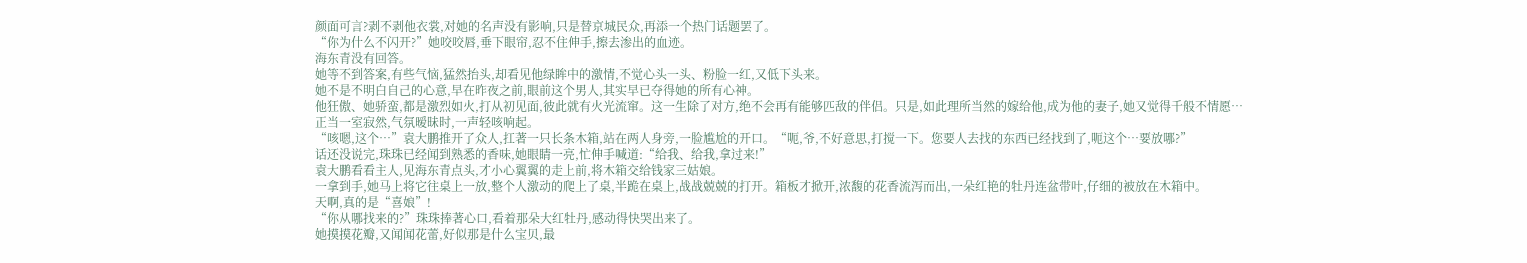颜面可言?剥不剥他衣裳,对她的名声没有影响,只是替京城民众,再添一个热门话题罢了。
“你为什么不闪开?”她咬咬唇,垂下眼帘,忍不住伸手,擦去渗出的血迹。
海东青没有回答。
她等不到答案,有些气恼,猛然抬头,却看见他绿眸中的激情,不觉心头一头、粉脸一红,又低下头来。
她不是不明白自己的心意,早在昨夜之前,眼前这个男人,其实早已夺得她的所有心神。
他狂傲、她骄蛮,都是激烈如火,打从初见面,彼此就有火光流窜。这一生除了对方,绝不会再有能够匹敌的伴侣。只是,如此理所当然的嫁给他,成为他的妻子,她又觉得千般不情愿…
正当一室寂然,气氛暧昧时,一声轻咳响起。
“咳嗯,这个…”袁大鹏推开了众人,扛著一只长条木箱,站在两人身旁,一脸尴尬的开口。“呃,爷,不好意思,打搅一下。您要人去找的东西已经找到了,呃这个…要放哪?”
话还没说完,珠珠已经闻到熟悉的香味,她眼睛一亮,忙伸手喊道:“给我、给我,拿过来!”
袁大鹏看看主人,见海东青点头,才小心翼翼的走上前,将木箱交给钱家三姑娘。
一拿到手,她马上将它往桌上一放,整个人激动的爬上了桌,半跪在桌上,战战兢兢的打开。箱板才掀开,浓馥的花香流泻而出,一朵红艳的牡丹连盆带叶,仔细的被放在木箱中。
天啊,真的是“喜娘”!
“你从哪找来的?”珠珠捧著心口,看着那朵大红牡丹,感动得快哭出来了。
她摸摸花瓣,又闻闻花蕾,好似那是什么宝贝,最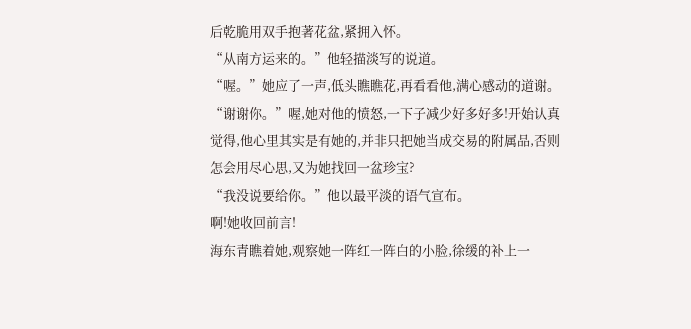后乾脆用双手抱著花盆,紧拥入怀。
“从南方运来的。”他轻描淡写的说道。
“喔。”她应了一声,低头瞧瞧花,再看看他,满心感动的道谢。“谢谢你。”喔,她对他的愤怒,一下子减少好多好多!开始认真觉得,他心里其实是有她的,并非只把她当成交易的附属品,否则怎会用尽心思,又为她找回一盆珍宝?
“我没说要给你。”他以最平淡的语气宣布。
啊!她收回前言!
海东青瞧着她,观察她一阵红一阵白的小脸,徐缓的补上一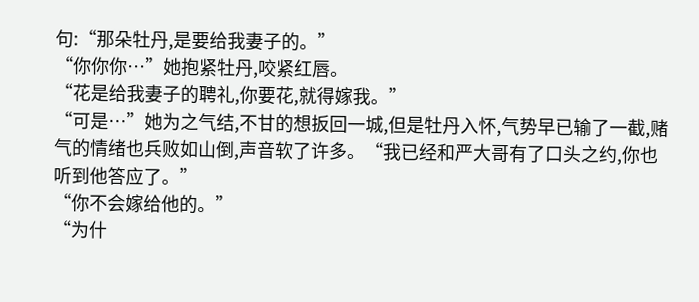句:“那朵牡丹,是要给我妻子的。”
“你你你…”她抱紧牡丹,咬紧红唇。
“花是给我妻子的聘礼,你要花,就得嫁我。”
“可是…”她为之气结,不甘的想扳回一城,但是牡丹入怀,气势早已输了一截,赌气的情绪也兵败如山倒,声音软了许多。“我已经和严大哥有了口头之约,你也听到他答应了。”
“你不会嫁给他的。”
“为什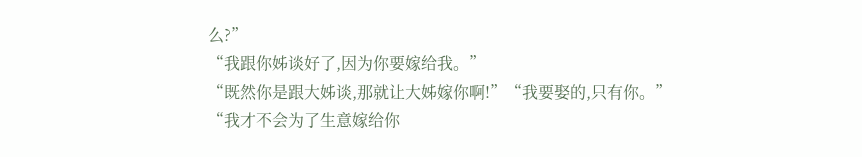么?”
“我跟你姊谈好了,因为你要嫁给我。”
“既然你是跟大姊谈,那就让大姊嫁你啊!”“我要娶的,只有你。”
“我才不会为了生意嫁给你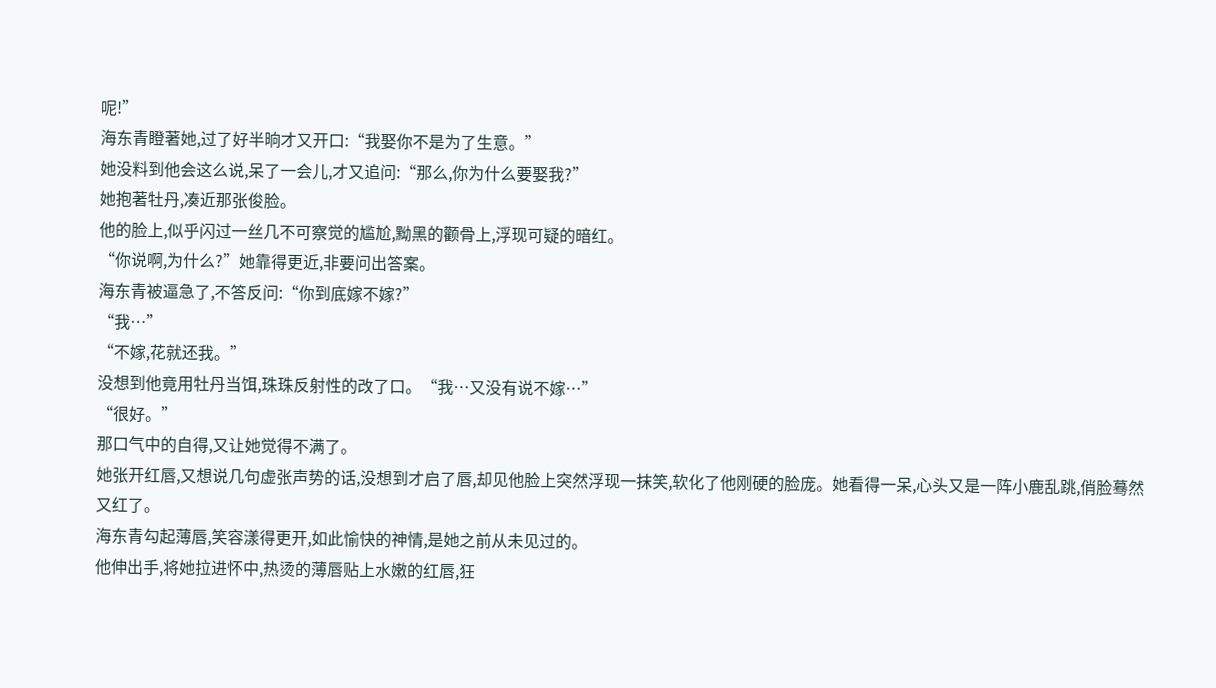呢!”
海东青瞪著她,过了好半晌才又开口:“我娶你不是为了生意。”
她没料到他会这么说,呆了一会儿,才又追问:“那么,你为什么要娶我?”
她抱著牡丹,凑近那张俊脸。
他的脸上,似乎闪过一丝几不可察觉的尴尬,黝黑的颧骨上,浮现可疑的暗红。
“你说啊,为什么?”她靠得更近,非要问出答案。
海东青被逼急了,不答反问:“你到底嫁不嫁?”
“我…”
“不嫁,花就还我。”
没想到他竟用牡丹当饵,珠珠反射性的改了口。“我…又没有说不嫁…”
“很好。”
那口气中的自得,又让她觉得不满了。
她张开红唇,又想说几句虚张声势的话,没想到才启了唇,却见他脸上突然浮现一抹笑,软化了他刚硬的脸庞。她看得一呆,心头又是一阵小鹿乱跳,俏脸蓦然又红了。
海东青勾起薄唇,笑容漾得更开,如此愉快的神情,是她之前从未见过的。
他伸出手,将她拉进怀中,热烫的薄唇贴上水嫩的红唇,狂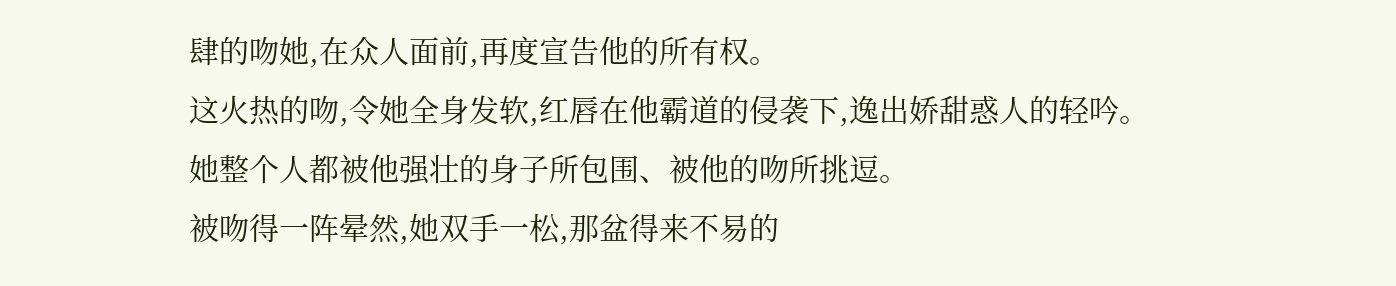肆的吻她,在众人面前,再度宣告他的所有权。
这火热的吻,令她全身发软,红唇在他霸道的侵袭下,逸出娇甜惑人的轻吟。
她整个人都被他强壮的身子所包围、被他的吻所挑逗。
被吻得一阵晕然,她双手一松,那盆得来不易的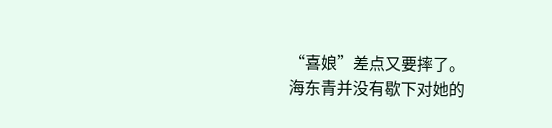“喜娘”差点又要摔了。
海东青并没有歇下对她的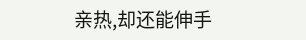亲热,却还能伸手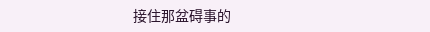接住那盆碍事的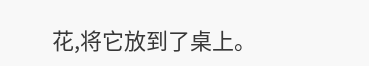花,将它放到了桌上。